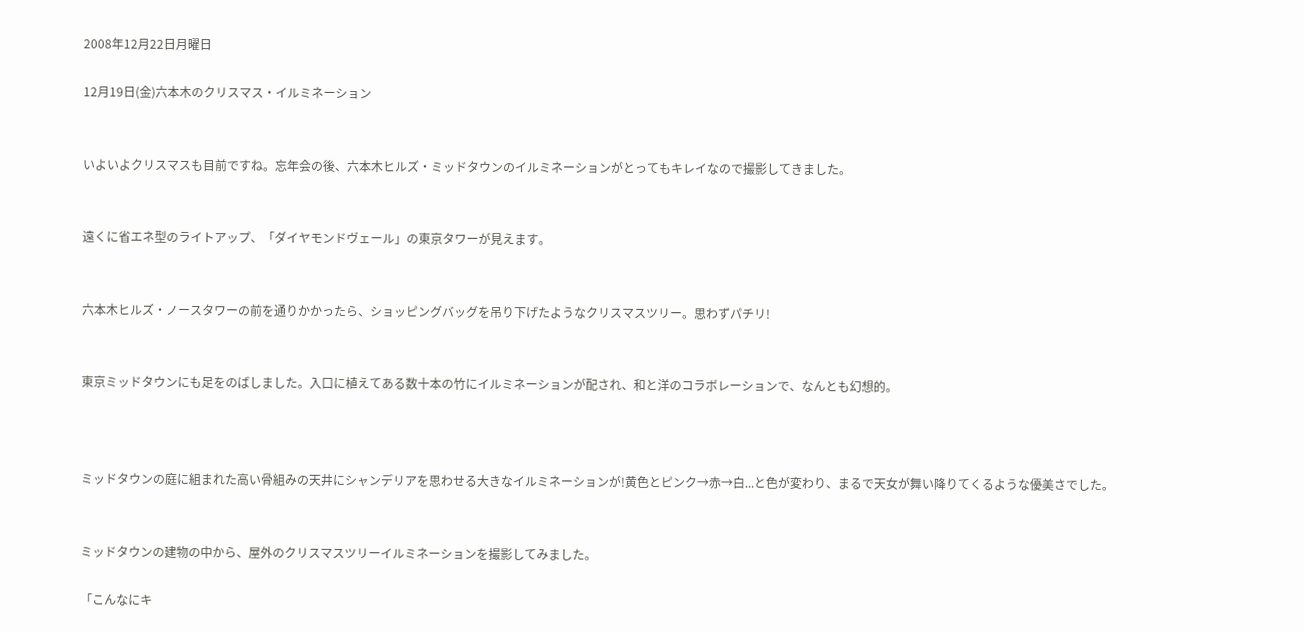2008年12月22日月曜日

12月19日(金)六本木のクリスマス・イルミネーション


いよいよクリスマスも目前ですね。忘年会の後、六本木ヒルズ・ミッドタウンのイルミネーションがとってもキレイなので撮影してきました。


遠くに省エネ型のライトアップ、「ダイヤモンドヴェール」の東京タワーが見えます。


六本木ヒルズ・ノースタワーの前を通りかかったら、ショッピングバッグを吊り下げたようなクリスマスツリー。思わずパチリ!


東京ミッドタウンにも足をのばしました。入口に植えてある数十本の竹にイルミネーションが配され、和と洋のコラボレーションで、なんとも幻想的。



ミッドタウンの庭に組まれた高い骨組みの天井にシャンデリアを思わせる大きなイルミネーションが!黄色とピンク→赤→白...と色が変わり、まるで天女が舞い降りてくるような優美さでした。


ミッドタウンの建物の中から、屋外のクリスマスツリーイルミネーションを撮影してみました。

「こんなにキ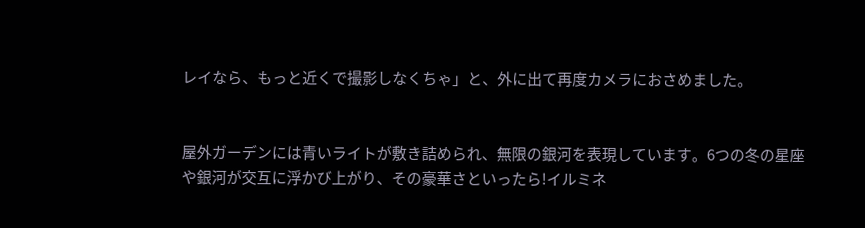レイなら、もっと近くで撮影しなくちゃ」と、外に出て再度カメラにおさめました。


屋外ガーデンには青いライトが敷き詰められ、無限の銀河を表現しています。6つの冬の星座や銀河が交互に浮かび上がり、その豪華さといったら!イルミネ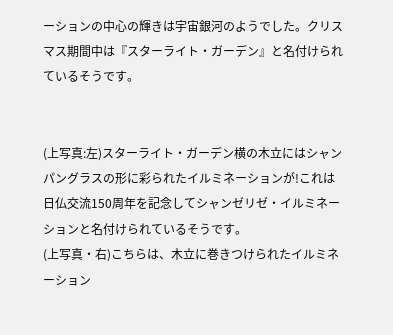ーションの中心の輝きは宇宙銀河のようでした。クリスマス期間中は『スターライト・ガーデン』と名付けられているそうです。


(上写真:左)スターライト・ガーデン横の木立にはシャンパングラスの形に彩られたイルミネーションが!これは日仏交流150周年を記念してシャンゼリゼ・イルミネーションと名付けられているそうです。
(上写真・右)こちらは、木立に巻きつけられたイルミネーション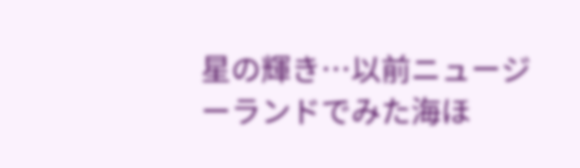星の輝き…以前ニュージーランドでみた海ほ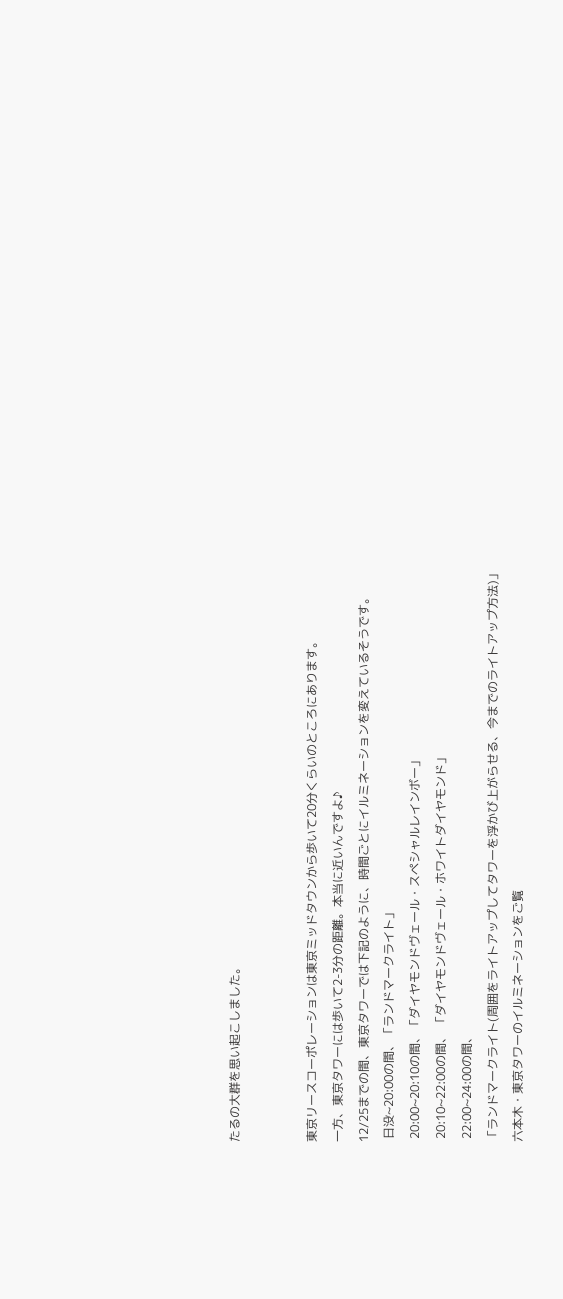たるの大群を思い起こしました。


東京リースコーポレーションは東京ミッドタウンから歩いて20分くらいのところにあります。
一方、東京タワーには歩いて2-3分の距離。本当に近いんですよ♪
12/25までの間、東京タワーでは下記のように、時間ごとにイルミネーションを変えているそうです。
 日没~20:00の間、「ランドマークライト」
 20:00~20:10の間、「ダイヤモンドヴェール・スペシャルレインボー」
 20:10~22:00の間、 「ダイヤモンドヴェール・ホワイトダイヤモンド」
 22:00~24:00の間、
「ランドマークライト(周囲をライトアップしてタワーを浮かび上がらせる、今までのライトアップ方法)」
六本木・東京タワーのイルミネーションをご覧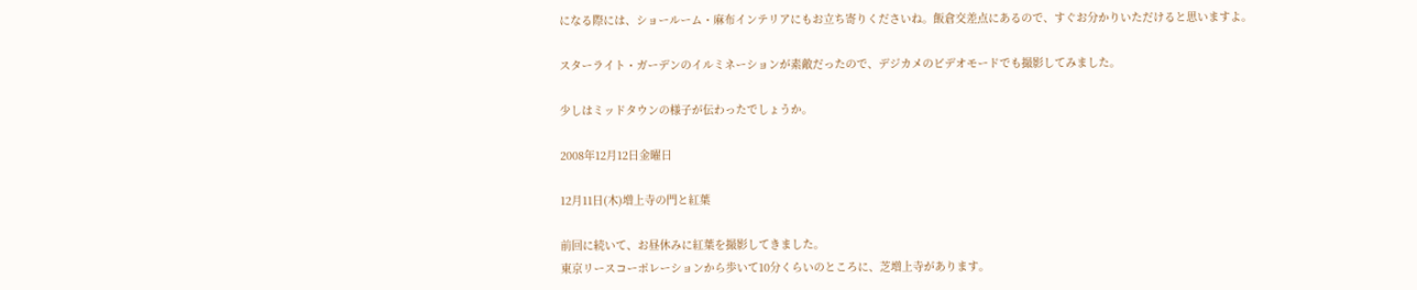になる際には、ショールーム・麻布インテリアにもお立ち寄りくださいね。飯倉交差点にあるので、すぐお分かりいただけると思いますよ。

スターライト・ガーデンのイルミネーションが素敵だったので、デジカメのビデオモードでも撮影してみました。

少しはミッドタウンの様子が伝わったでしょうか。

2008年12月12日金曜日

12月11日(木)増上寺の門と紅葉

前回に続いて、お昼休みに紅葉を撮影してきました。
東京リースコーポレーションから歩いて10分くらいのところに、芝増上寺があります。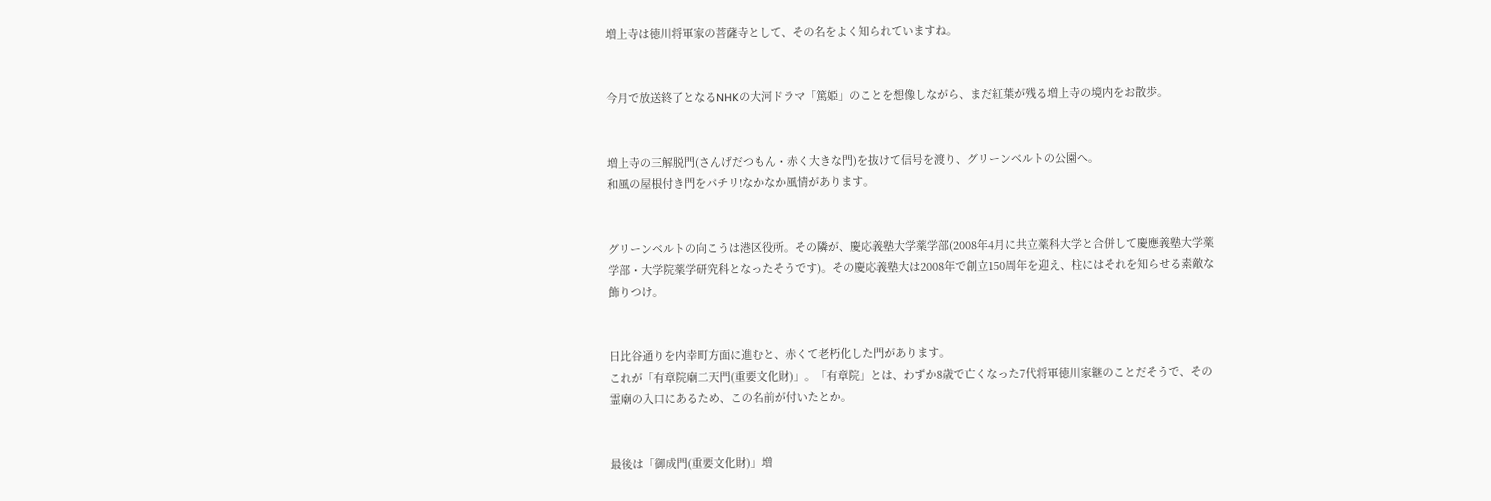増上寺は徳川将軍家の菩薩寺として、その名をよく知られていますね。


今月で放送終了となるNHKの大河ドラマ「篤姫」のことを想像しながら、まだ紅葉が残る増上寺の境内をお散歩。


増上寺の三解脱門(さんげだつもん・赤く大きな門)を抜けて信号を渡り、グリーンベルトの公園へ。
和風の屋根付き門をパチリ!なかなか風情があります。


グリーンベルトの向こうは港区役所。その隣が、慶応義塾大学薬学部(2008年4月に共立薬科大学と合併して慶應義塾大学薬学部・大学院薬学研究科となったそうです)。その慶応義塾大は2008年で創立150周年を迎え、柱にはそれを知らせる素敵な飾りつけ。


日比谷通りを内幸町方面に進むと、赤くて老朽化した門があります。
これが「有章院廟二天門(重要文化財)」。「有章院」とは、わずか8歳で亡くなった7代将軍徳川家継のことだそうで、その霊廟の入口にあるため、この名前が付いたとか。


最後は「御成門(重要文化財)」増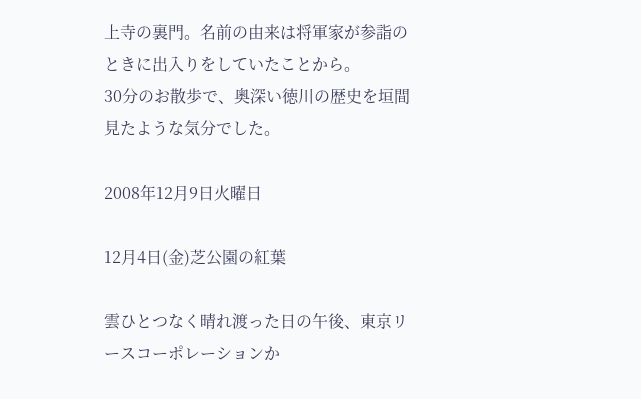上寺の裏門。名前の由来は将軍家が参詣のときに出入りをしていたことから。
30分のお散歩で、奥深い徳川の歴史を垣間見たような気分でした。

2008年12月9日火曜日

12月4日(金)芝公園の紅葉

雲ひとつなく晴れ渡った日の午後、東京リースコーポレーションか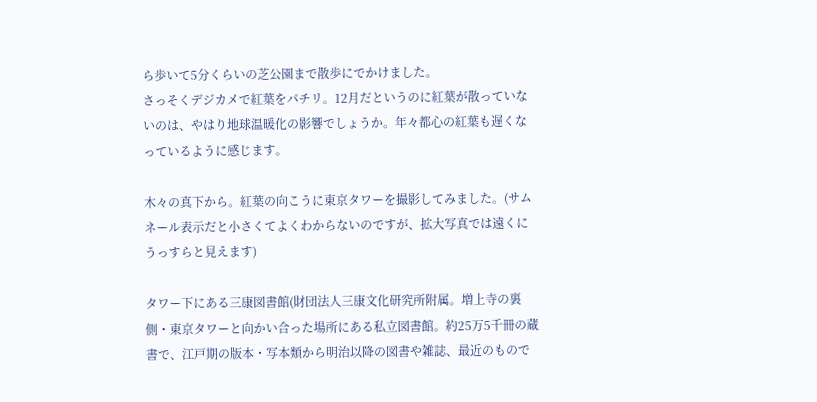ら歩いて5分くらいの芝公園まで散歩にでかけました。
さっそくデジカメで紅葉をパチリ。12月だというのに紅葉が散っていないのは、やはり地球温暖化の影響でしょうか。年々都心の紅葉も遅くなっているように感じます。

木々の真下から。紅葉の向こうに東京タワーを撮影してみました。(サムネール表示だと小さくてよくわからないのですが、拡大写真では遠くにうっすらと見えます)

タワー下にある三康図書館(財団法人三康文化研究所附属。増上寺の裏側・東京タワーと向かい合った場所にある私立図書館。約25万5千冊の蔵書で、江戸期の版本・写本類から明治以降の図書や雑誌、最近のもので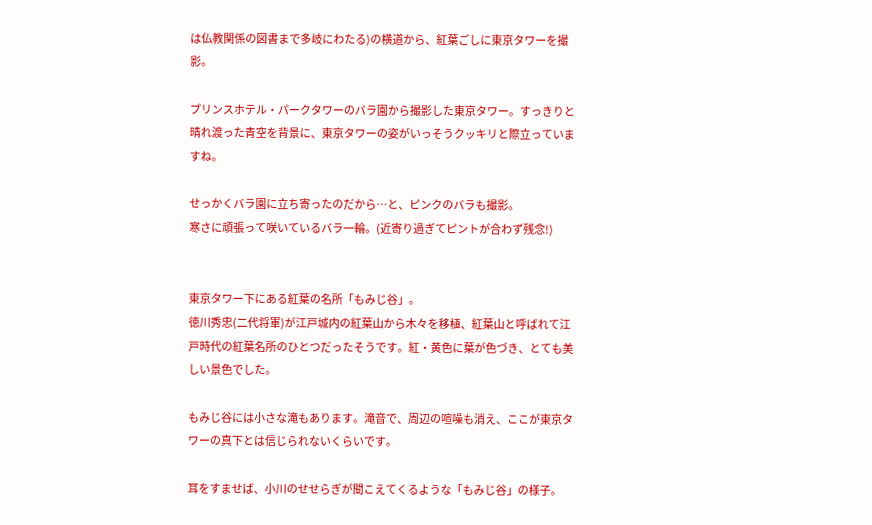は仏教関係の図書まで多岐にわたる)の横道から、紅葉ごしに東京タワーを撮影。

プリンスホテル・パークタワーのバラ園から撮影した東京タワー。すっきりと晴れ渡った青空を背景に、東京タワーの姿がいっそうクッキリと際立っていますね。

せっかくバラ園に立ち寄ったのだから…と、ピンクのバラも撮影。
寒さに頑張って咲いているバラ一輪。(近寄り過ぎてピントが合わず残念!)


東京タワー下にある紅葉の名所「もみじ谷」。
徳川秀忠(二代将軍)が江戸城内の紅葉山から木々を移植、紅葉山と呼ばれて江戸時代の紅葉名所のひとつだったそうです。紅・黄色に葉が色づき、とても美しい景色でした。

もみじ谷には小さな滝もあります。滝音で、周辺の喧噪も消え、ここが東京タワーの真下とは信じられないくらいです。

耳をすませば、小川のせせらぎが聞こえてくるような「もみじ谷」の様子。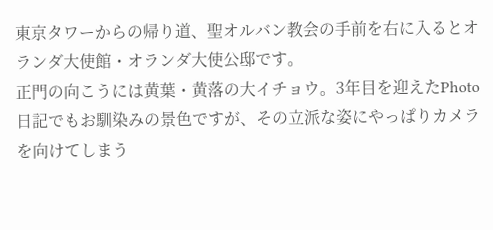東京タワーからの帰り道、聖オルバン教会の手前を右に入るとオランダ大使館・オランダ大使公邸です。
正門の向こうには黄葉・黄落の大イチョウ。3年目を迎えたPhoto日記でもお馴染みの景色ですが、その立派な姿にやっぱりカメラを向けてしまう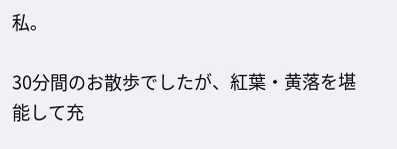私。

30分間のお散歩でしたが、紅葉・黄落を堪能して充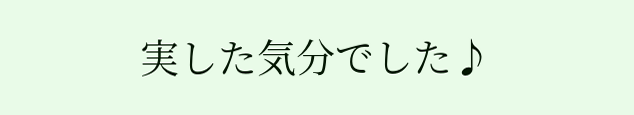実した気分でした♪